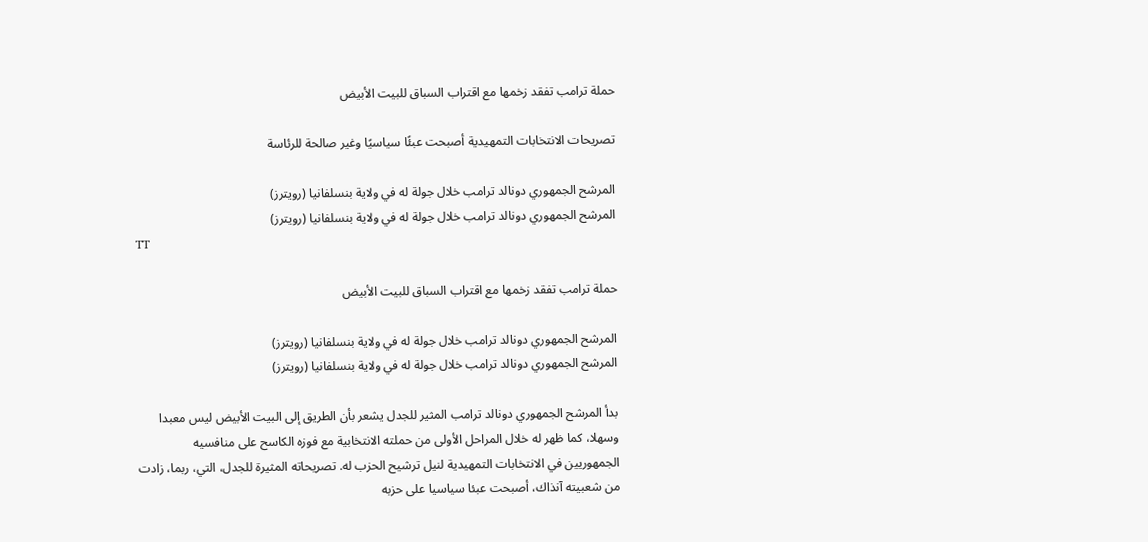حملة ترامب تفقد زخمها مع اقتراب السباق للبيت الأبيض

تصريحات الانتخابات التمهيدية أصبحت عبئًا سياسيًا وغير صالحة للرئاسة

المرشح الجمهوري دونالد ترامب خلال جولة له في ولاية بنسلفانيا (رويترز)
المرشح الجمهوري دونالد ترامب خلال جولة له في ولاية بنسلفانيا (رويترز)
TT

حملة ترامب تفقد زخمها مع اقتراب السباق للبيت الأبيض

المرشح الجمهوري دونالد ترامب خلال جولة له في ولاية بنسلفانيا (رويترز)
المرشح الجمهوري دونالد ترامب خلال جولة له في ولاية بنسلفانيا (رويترز)

بدأ المرشح الجمهوري دونالد ترامب المثير للجدل يشعر بأن الطريق إلى البيت الأبيض ليس معبدا وسهلا، كما ظهر له خلال المراحل الأولى من حملته الانتخابية مع فوزه الكاسح على منافسيه الجمهوريين في الانتخابات التمهيدية لنيل ترشيح الحزب له. تصريحاته المثيرة للجدل، التي، ربما، زادت من شعبيته آنذاك، أصبحت عبئا سياسيا على حزبه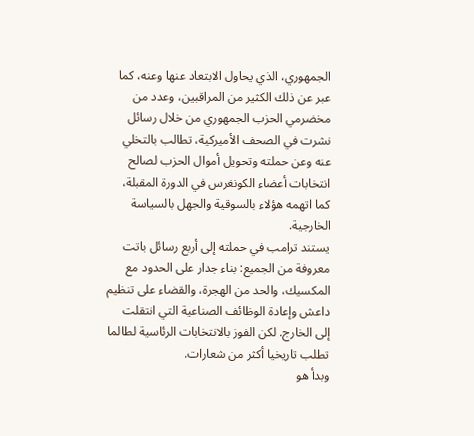الجمهوري، الذي يحاول الابتعاد عنها وعنه، كما عبر عن ذلك الكثير من المراقبين، وعدد من مخضرمي الحزب الجمهوري من خلال رسائل نشرت في الصحف الأميركية، تطالب بالتخلي عنه وعن حملته وتحويل أموال الحزب لصالح انتخابات أعضاء الكونغرس في الدورة المقبلة، كما اتهمه هؤلاء بالسوقية والجهل بالسياسة الخارجية.
يستند ترامب في حملته إلى أربع رسائل باتت معروفة من الجميع: بناء جدار على الحدود مع المكسيك، والحد من الهجرة، والقضاء على تنظيم داعش وإعادة الوظائف الصناعية التي انتقلت إلى الخارج. لكن الفوز بالانتخابات الرئاسية لطالما تطلب تاريخيا أكثر من شعارات.
وبدأ هو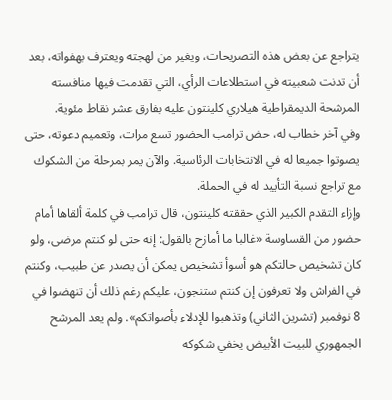يتراجع عن بعض هذه التصريحات، ويغير من لهجته ويعترف بهفواته، بعد أن تدنت شعبيته في استطلاعات الرأي، التي تقدمت فيها منافسته المرشحة الديمقراطية هيلاري كلينتون عليه بفارق عشر نقاط مئوية.
وفي آخر خطاب له، حض ترامب الحضور تسع مرات، وتعميم دعوته، حتى يصوتوا جميعا له في الانتخابات الرئاسية. والآن يمر بمرحلة من الشكوك مع تراجع نسبة التأييد له في الحملة.
وإزاء التقدم الكبير الذي حققته كلينتون، قال ترامب في كلمة ألقاها أمام حضور من القساوسة «غالبا ما أمازح بالقول: إنه حتى لو كنتم مرضى، ولو كان تشخيص حالتكم هو أسوأ تشخيص يمكن أن يصدر عن طبيب، وكنتم في الفراش ولا تعرفون إن كنتم ستنجون، عليكم رغم ذلك أن تنهضوا في 8 نوفمبر (تشرين الثاني) وتذهبوا للإدلاء بأصواتكم». ولم يعد المرشح الجمهوري للبيت الأبيض يخفي شكوكه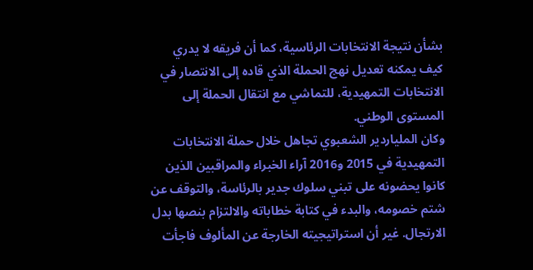بشأن نتيجة الانتخابات الرئاسية، كما أن فريقه لا يدري كيف يمكنه تعديل نهج الحملة الذي قاده إلى الانتصار في الانتخابات التمهيدية، للتماشي مع انتقال الحملة إلى المستوى الوطني.
وكان الملياردير الشعبوي تجاهل خلال حملة الانتخابات التمهيدية في 2015 و2016 آراء الخبراء والمراقبين الذين كانوا يحضونه على تبني سلوك جدير بالرئاسة، والتوقف عن شتم خصومه، والبدء في كتابة خطاباته والالتزام بنصها بدل الارتجال. غير أن استراتيجيته الخارجة عن المألوف فاجأت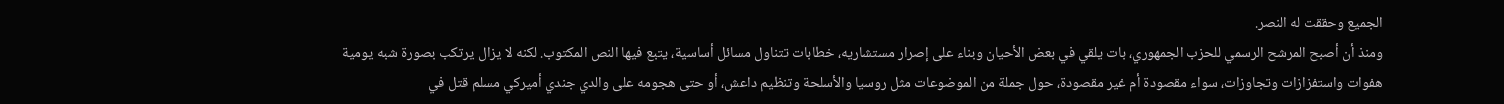الجميع وحققت له النصر.
ومنذ أن أصبح المرشح الرسمي للحزب الجمهوري، بات يلقي في بعض الأحيان وبناء على إصرار مستشاريه، خطابات تتناول مسائل أساسية، يتبع فيها النص المكتوب. لكنه لا يزال يرتكب بصورة شبه يومية هفوات واستفزازات وتجاوزات، سواء مقصودة أم غير مقصودة، حول جملة من الموضوعات مثل روسيا والأسلحة وتنظيم داعش، أو حتى هجومه على والدي جندي أميركي مسلم قتل في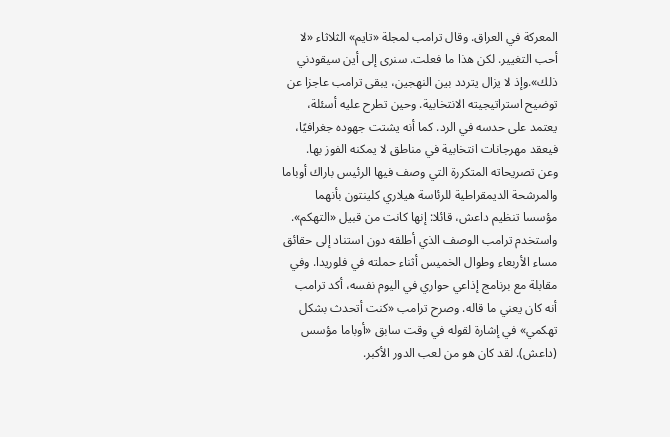المعركة في العراق. وقال ترامب لمجلة «تايم» الثلاثاء «لا أحب التغيير. لكن هذا ما فعلت. سنرى إلى أين سيقودني ذلك».وإذ لا يزال يتردد بين النهجين، يبقى ترامب عاجزا عن توضيح استراتيجيته الانتخابية. وحين تطرح عليه أسئلة، يعتمد على حدسه في الرد. كما أنه يشتت جهوده جغرافيًا، فيعقد مهرجانات انتخابية في مناطق لا يمكنه الفوز بها.
وعن تصريحاته المتكررة التي وصف فيها الرئيس باراك أوباما والمرشحة الديمقراطية للرئاسة هيلاري كلينتون بأنهما مؤسسا تنظيم داعش، قائلا: إنها كانت من قبيل «التهكم». واستخدم ترامب الوصف الذي أطلقه دون استناد إلى حقائق مساء الأربعاء وطوال الخميس أثناء حملته في فلوريدا. وفي مقابلة مع برنامج إذاعي حواري في اليوم نفسه، أكد ترامب أنه كان يعني ما قاله. وصرح ترامب «كنت أتحدث بشكل تهكمي» في إشارة لقوله في وقت سابق «أوباما مؤسس (داعش). لقد كان هو من لعب الدور الأكبر.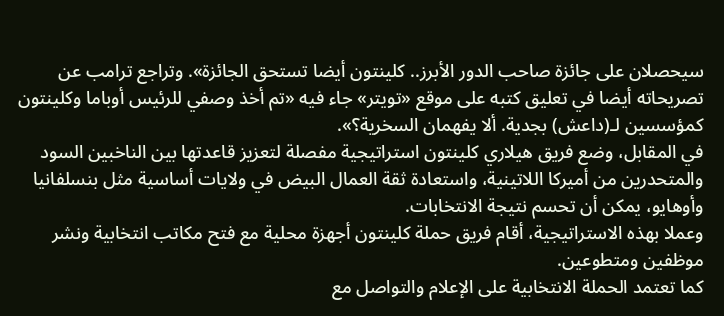سيحصلان على جائزة صاحب الدور الأبرز.. كلينتون أيضا تستحق الجائزة». وتراجع ترامب عن تصريحاته أيضا في تعليق كتبه على موقع «تويتر» جاء فيه «تم أخذ وصفي للرئيس أوباما وكلينتون كمؤسسين لـ(داعش) بجدية. ألا يفهمان السخرية؟».
في المقابل، وضع فريق هيلاري كلينتون استراتيجية مفصلة لتعزيز قاعدتها بين الناخبين السود والمتحدرين من أميركا اللاتينية، واستعادة ثقة العمال البيض في ولايات أساسية مثل بنسلفانيا وأوهايو، يمكن أن تحسم نتيجة الانتخابات.
وعملا بهذه الاستراتيجية، أقام فريق حملة كلينتون أجهزة محلية مع فتح مكاتب انتخابية ونشر موظفين ومتطوعين.
كما تعتمد الحملة الانتخابية على الإعلام والتواصل مع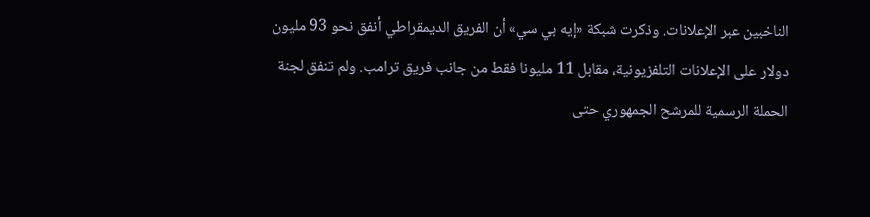الناخبين عبر الإعلانات. وذكرت شبكة «إيه بي سي» أن الفريق الديمقراطي أنفق نحو 93 مليون دولار على الإعلانات التلفزيونية، مقابل 11 مليونا فقط من جانب فريق ترامب. ولم تنفق لجنة الحملة الرسمية للمرشح الجمهوري حتى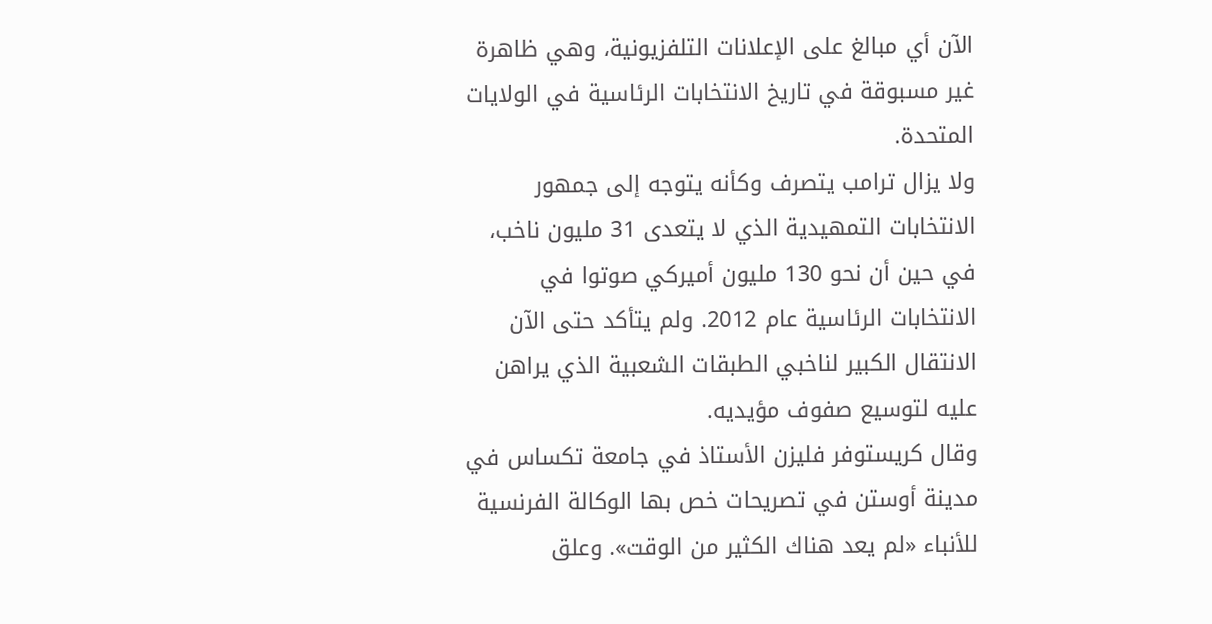الآن أي مبالغ على الإعلانات التلفزيونية، وهي ظاهرة غير مسبوقة في تاريخ الانتخابات الرئاسية في الولايات المتحدة.
ولا يزال ترامب يتصرف وكأنه يتوجه إلى جمهور الانتخابات التمهيدية الذي لا يتعدى 31 مليون ناخب، في حين أن نحو 130 مليون أميركي صوتوا في الانتخابات الرئاسية عام 2012. ولم يتأكد حتى الآن الانتقال الكبير لناخبي الطبقات الشعبية الذي يراهن عليه لتوسيع صفوف مؤيديه.
وقال كريستوفر فليزن الأستاذ في جامعة تكساس في مدينة أوستن في تصريحات خص بها الوكالة الفرنسية للأنباء «لم يعد هناك الكثير من الوقت». وعلق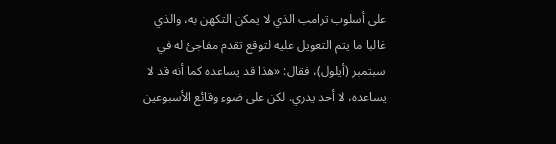على أسلوب ترامب الذي لا يمكن التكهن به، والذي غالبا ما يتم التعويل عليه لتوقع تقدم مفاجئ له في سبتمبر (أيلول)، فقال: «هذا قد يساعده كما أنه قد لا يساعده، لا أحد يدري. لكن على ضوء وقائع الأسبوعين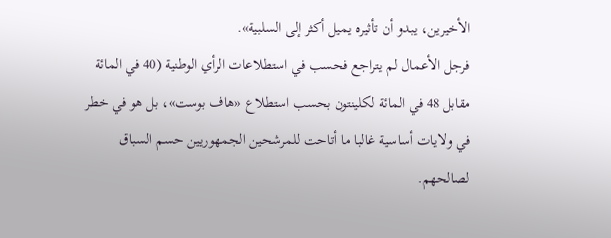الأخيرين، يبدو أن تأثيره يميل أكثر إلى السلبية».
فرجل الأعمال لم يتراجع فحسب في استطلاعات الرأي الوطنية (40 في المائة مقابل 48 في المائة لكلينتون بحسب استطلاع «هاف بوست»، بل هو في خطر في ولايات أساسية غالبا ما أتاحت للمرشحين الجمهوريين حسم السباق لصالحهم.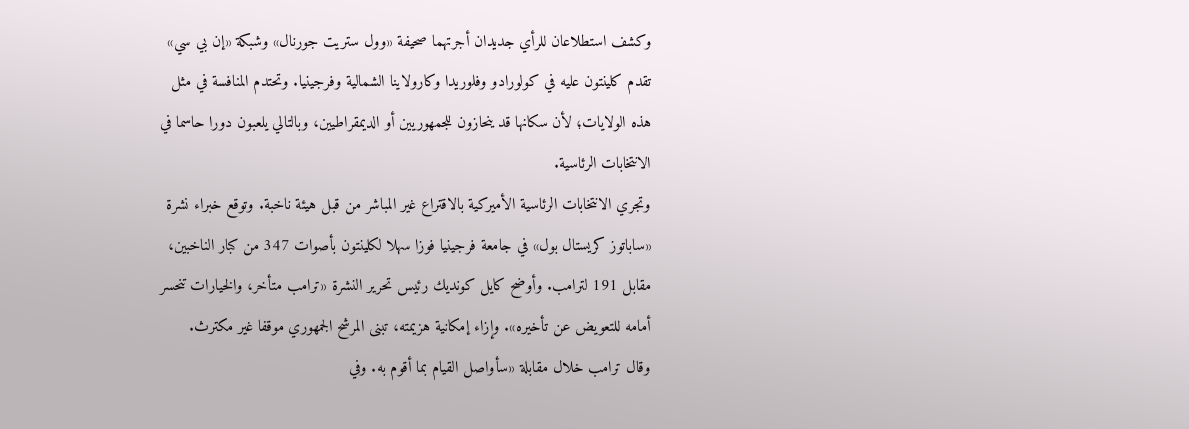وكشف استطلاعان للرأي جديدان أجرتهما صحيفة «وول ستريت جورنال» وشبكة «إن بي سي» تقدم كلينتون عليه في كولورادو وفلوريدا وكارولاينا الشمالية وفرجينيا. وتحتدم المنافسة في مثل هذه الولايات؛ لأن سكانها قد ينحازون للجمهوريين أو الديمقراطيين، وبالتالي يلعبون دورا حاسما في الانتخابات الرئاسية.
وتجري الانتخابات الرئاسية الأميركية بالاقتراع غير المباشر من قبل هيئة ناخبة. وتوقع خبراء نشرة «ساباتوز كريستال بول» في جامعة فرجينيا فوزا سهلا لكلينتون بأصوات 347 من كبار الناخبين، مقابل 191 لترامب. وأوضح كايل كونديك رئيس تحرير النشرة «ترامب متأخر، والخيارات تنحسر أمامه للتعويض عن تأخيره». وإزاء إمكانية هزيمته، تبنى المرشح الجمهوري موقفا غير مكترث.
وقال ترامب خلال مقابلة «سأواصل القيام بما أقوم به. وفي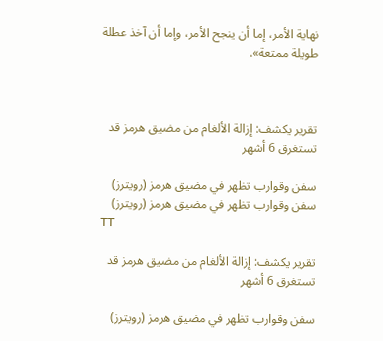نهاية الأمر، إما أن ينجح الأمر، وإما أن آخذ عطلة طويلة ممتعة».



تقرير يكشف: إزالة الألغام من مضيق هرمز قد تستغرق 6 أشهر

سفن وقوارب تظهر في مضيق هرمز (رويترز)
سفن وقوارب تظهر في مضيق هرمز (رويترز)
TT

تقرير يكشف: إزالة الألغام من مضيق هرمز قد تستغرق 6 أشهر

سفن وقوارب تظهر في مضيق هرمز (رويترز)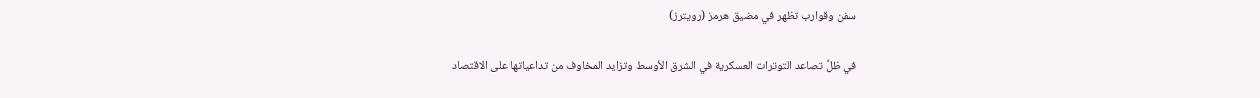سفن وقوارب تظهر في مضيق هرمز (رويترز)

في ظلِّ تصاعد التوترات العسكرية في الشرق الأوسط وتزايد المخاوف من تداعياتها على الاقتصاد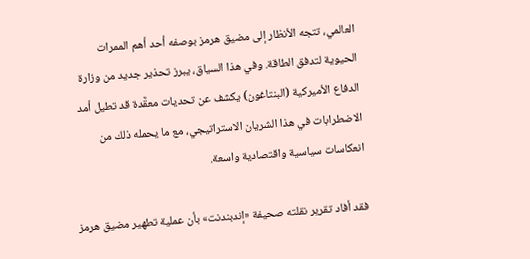العالمي، تتجه الأنظار إلى مضيق هرمز بوصفه أحد أهم الممرات الحيوية لتدفق الطاقة. وفي هذا السياق، يبرز تحذير جديد من وزارة الدفاع الأميركية (البنتاغون) يكشف عن تحديات معقَّدة قد تطيل أمد الاضطرابات في هذا الشريان الاستراتيجي، مع ما يحمله ذلك من انعكاسات سياسية واقتصادية واسعة.

فقد أفاد تقرير نقلته صحيفة «إندبندنت» بأن عملية تطهير مضيق هرمز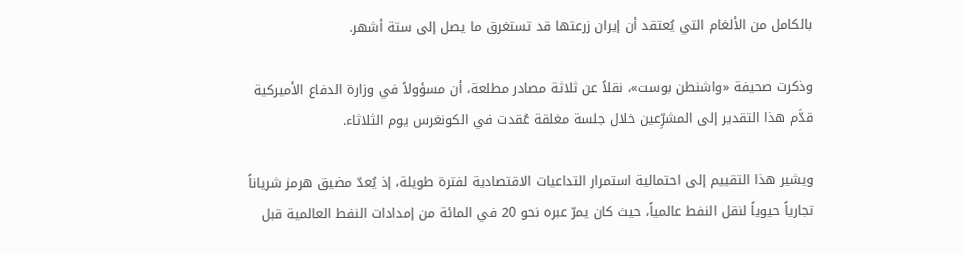بالكامل من الألغام التي يُعتقد أن إيران زرعتها قد تستغرق ما يصل إلى ستة أشهر.

وذكرت صحيفة «واشنطن بوست»، نقلاً عن ثلاثة مصادر مطلعة، أن مسؤولاً في وزارة الدفاع الأميركية قدَّم هذا التقدير إلى المشرِّعين خلال جلسة مغلقة عُقدت في الكونغرس يوم الثلاثاء.

ويشير هذا التقييم إلى احتمالية استمرار التداعيات الاقتصادية لفترة طويلة، إذ يُعدّ مضيق هرمز شرياناً تجارياً حيوياً لنقل النفط عالمياً، حيث كان يمرّ عبره نحو 20 في المائة من إمدادات النفط العالمية قبل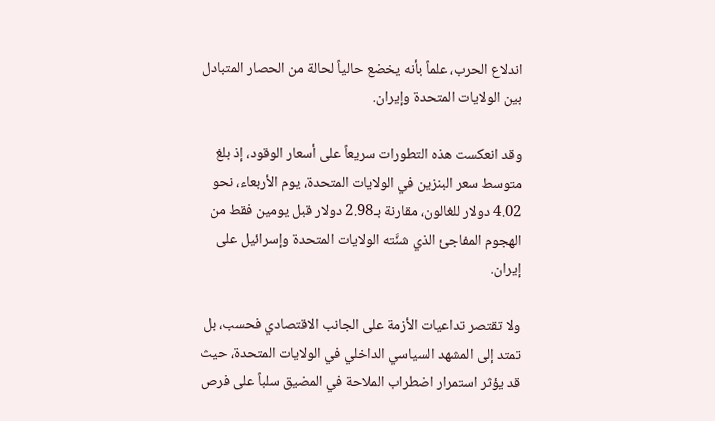اندلاع الحرب، علماً بأنه يخضع حالياً لحالة من الحصار المتبادل بين الولايات المتحدة وإيران.

وقد انعكست هذه التطورات سريعاً على أسعار الوقود، إذ بلغ متوسط سعر البنزين في الولايات المتحدة، يوم الأربعاء، نحو 4.02 دولار للغالون، مقارنة بـ2.98 دولار قبل يومين فقط من الهجوم المفاجئ الذي شنَّته الولايات المتحدة وإسرائيل على إيران.

ولا تقتصر تداعيات الأزمة على الجانب الاقتصادي فحسب، بل تمتد إلى المشهد السياسي الداخلي في الولايات المتحدة، حيث قد يؤثر استمرار اضطراب الملاحة في المضيق سلباً على فرص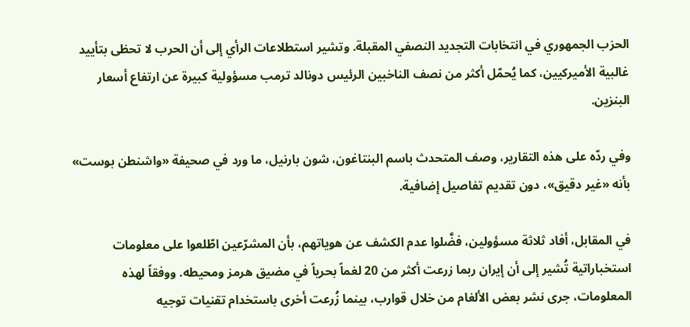الحزب الجمهوري في انتخابات التجديد النصفي المقبلة. وتشير استطلاعات الرأي إلى أن الحرب لا تحظى بتأييد غالبية الأميركيين، كما يُحمّل أكثر من نصف الناخبين الرئيس دونالد ترمب مسؤولية كبيرة عن ارتفاع أسعار البنزين.

وفي ردّه على هذه التقارير، وصف المتحدث باسم البنتاغون، شون بارنيل، ما ورد في صحيفة «واشنطن بوست» بأنه «غير دقيق»، دون تقديم تفاصيل إضافية.

في المقابل، أفاد ثلاثة مسؤولين، فضَّلوا عدم الكشف عن هوياتهم، بأن المشرّعين اطّلعوا على معلومات استخباراتية تُشير إلى أن إيران ربما زرعت أكثر من 20 لغماً بحرياً في مضيق هرمز ومحيطه. ووفقاً لهذه المعلومات، جرى نشر بعض الألغام من خلال قوارب، بينما زُرعت أخرى باستخدام تقنيات توجيه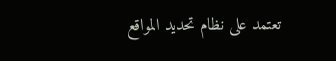تعتمد على نظام تحديد المواقع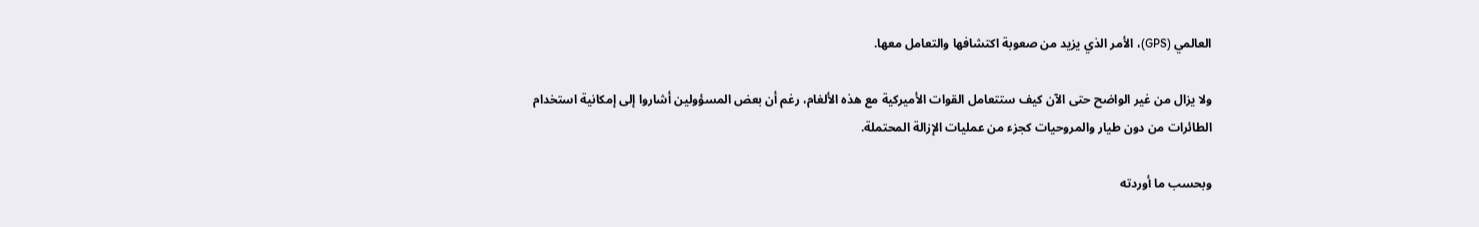العالمي (GPS)، الأمر الذي يزيد من صعوبة اكتشافها والتعامل معها.

ولا يزال من غير الواضح حتى الآن كيف ستتعامل القوات الأميركية مع هذه الألغام، رغم أن بعض المسؤولين أشاروا إلى إمكانية استخدام الطائرات من دون طيار والمروحيات كجزء من عمليات الإزالة المحتملة.

وبحسب ما أوردته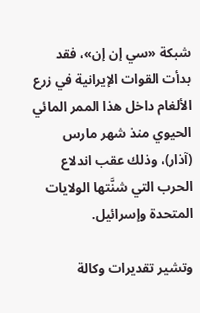شبكة «سي إن إن»، فقد بدأت القوات الإيرانية في زرع الألغام داخل هذا الممر المائي الحيوي منذ شهر مارس (آذار)، وذلك عقب اندلاع الحرب التي شنَّتها الولايات المتحدة وإسرائيل.

وتشير تقديرات وكالة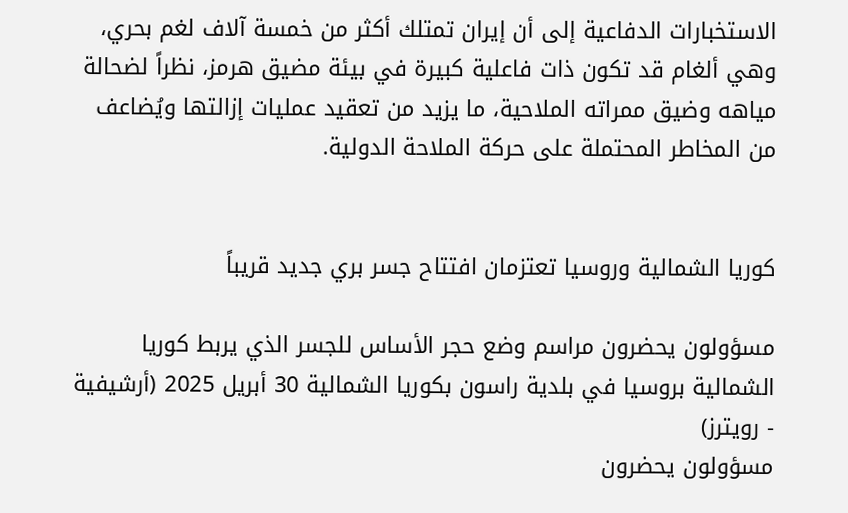الاستخبارات الدفاعية إلى أن إيران تمتلك أكثر من خمسة آلاف لغم بحري، وهي ألغام قد تكون ذات فاعلية كبيرة في بيئة مضيق هرمز، نظراً لضحالة مياهه وضيق ممراته الملاحية، ما يزيد من تعقيد عمليات إزالتها ويُضاعف من المخاطر المحتملة على حركة الملاحة الدولية.


كوريا الشمالية وروسيا تعتزمان افتتاح جسر بري جديد قريباً

مسؤولون يحضرون مراسم وضع حجر الأساس للجسر الذي يربط كوريا الشمالية بروسيا في بلدية راسون بكوريا الشمالية 30 أبريل 2025 (أرشيفية - رويترز)
مسؤولون يحضرون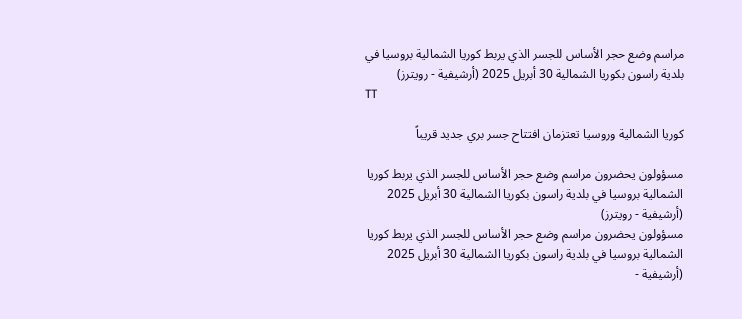مراسم وضع حجر الأساس للجسر الذي يربط كوريا الشمالية بروسيا في بلدية راسون بكوريا الشمالية 30 أبريل 2025 (أرشيفية - رويترز)
TT

كوريا الشمالية وروسيا تعتزمان افتتاح جسر بري جديد قريباً

مسؤولون يحضرون مراسم وضع حجر الأساس للجسر الذي يربط كوريا الشمالية بروسيا في بلدية راسون بكوريا الشمالية 30 أبريل 2025 (أرشيفية - رويترز)
مسؤولون يحضرون مراسم وضع حجر الأساس للجسر الذي يربط كوريا الشمالية بروسيا في بلدية راسون بكوريا الشمالية 30 أبريل 2025 (أرشيفية -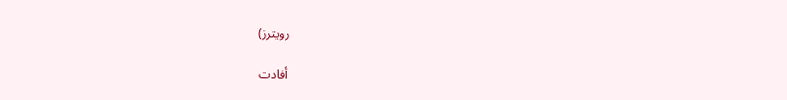رويترز)

أفادت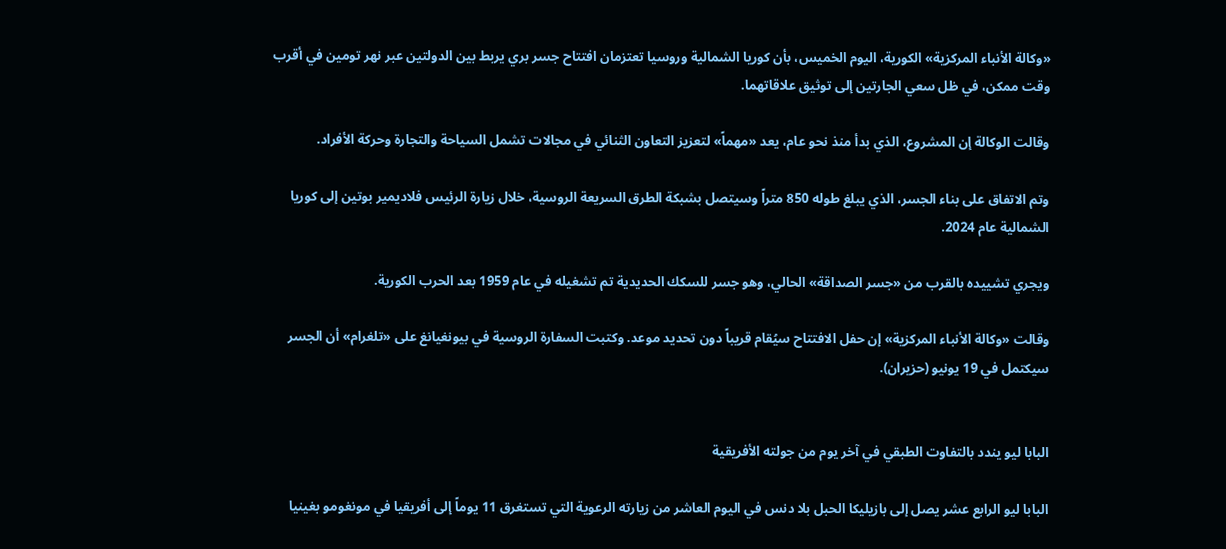«وكالة الأنباء المركزية» الكورية، اليوم الخميس، بأن كوريا الشمالية وروسيا تعتزمان افتتاح جسر بري يربط بين الدولتين عبر نهر تومين في أقرب وقت ممكن، في ظل ‌سعي الجارتين ‌إلى توثيق ‌علاقاتهما.

وقالت الوكالة إن المشروع، الذي بدأ منذ نحو عام، يعد «مهماً» لتعزيز التعاون الثنائي في مجالات تشمل السياحة والتجارة وحركة الأفراد.

وتم الاتفاق على بناء الجسر، ‌الذي ‌يبلغ طوله 850 متراً ‌وسيتصل بشبكة الطرق السريعة ‌الروسية، خلال زيارة الرئيس فلاديمير بوتين إلى كوريا الشمالية عام 2024.

ويجري تشييده ‌بالقرب من «جسر الصداقة» الحالي، وهو جسر للسكك الحديدية تم تشغيله في عام 1959 بعد الحرب الكورية.

وقالت «وكالة الأنباء المركزية» إن حفل الافتتاح سيُقام قريباً دون تحديد موعد. وكتبت السفارة الروسية في بيونغيانغ على «تلغرام» أن الجسر سيكتمل في 19 يونيو (حزيران).


البابا ليو يندد بالتفاوت الطبقي في آخر يوم من جولته الأفريقية

البابا ليو الرابع عشر يصل إلى بازيليكا الحبل بلا دنس في اليوم العاشر من زيارته الرعوية التي تستغرق 11 يوماً إلى أفريقيا في مونغومو بغينيا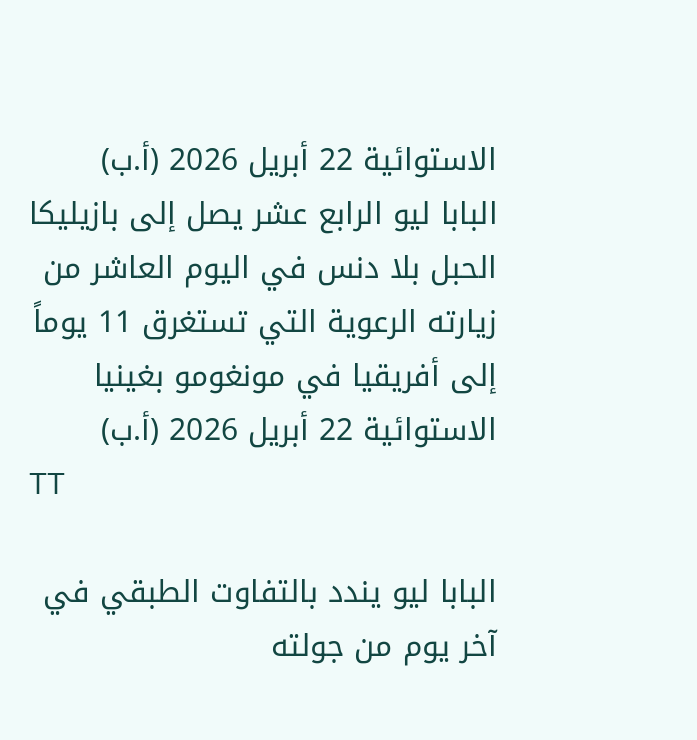الاستوائية 22 أبريل 2026 (أ.ب)
البابا ليو الرابع عشر يصل إلى بازيليكا الحبل بلا دنس في اليوم العاشر من زيارته الرعوية التي تستغرق 11 يوماً إلى أفريقيا في مونغومو بغينيا الاستوائية 22 أبريل 2026 (أ.ب)
TT

البابا ليو يندد بالتفاوت الطبقي في آخر يوم من جولته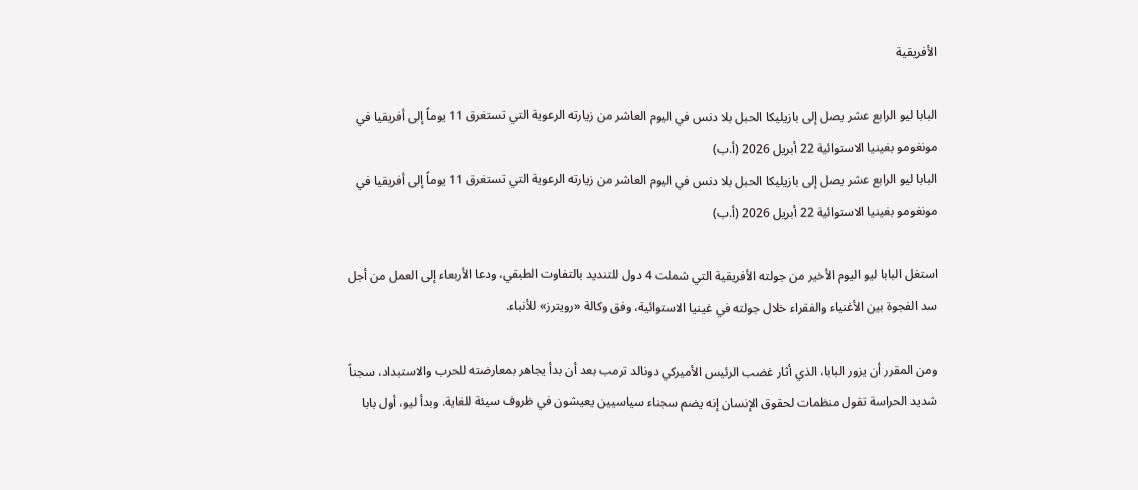الأفريقية

البابا ليو الرابع عشر يصل إلى بازيليكا الحبل بلا دنس في اليوم العاشر من زيارته الرعوية التي تستغرق 11 يوماً إلى أفريقيا في مونغومو بغينيا الاستوائية 22 أبريل 2026 (أ.ب)
البابا ليو الرابع عشر يصل إلى بازيليكا الحبل بلا دنس في اليوم العاشر من زيارته الرعوية التي تستغرق 11 يوماً إلى أفريقيا في مونغومو بغينيا الاستوائية 22 أبريل 2026 (أ.ب)

استغل البابا ليو اليوم الأخير من جولته الأفريقية التي شملت 4 دول للتنديد بالتفاوت الطبقي، ودعا الأربعاء إلى العمل من أجل سد الفجوة بين الأغنياء والفقراء خلال جولته في غينيا الاستوائية، وفق وكالة «رويترز» للأنباء.

ومن المقرر أن يزور البابا، الذي أثار غضب الرئيس الأميركي دونالد ترمب بعد أن بدأ يجاهر بمعارضته للحرب والاستبداد، سجناً شديد الحراسة تقول منظمات لحقوق الإنسان إنه يضم سجناء سياسيين يعيشون في ظروف سيئة للغاية. وبدأ ليو، أول بابا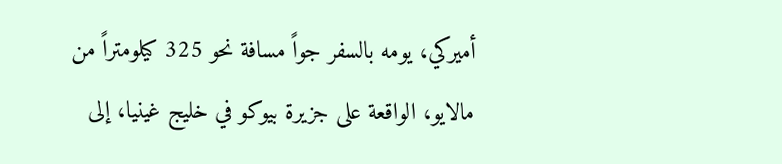أميركي، يومه بالسفر جواً مسافة نحو 325 كيلومتراً من مالايو، الواقعة على جزيرة بيوكو في خليج غينيا، إلى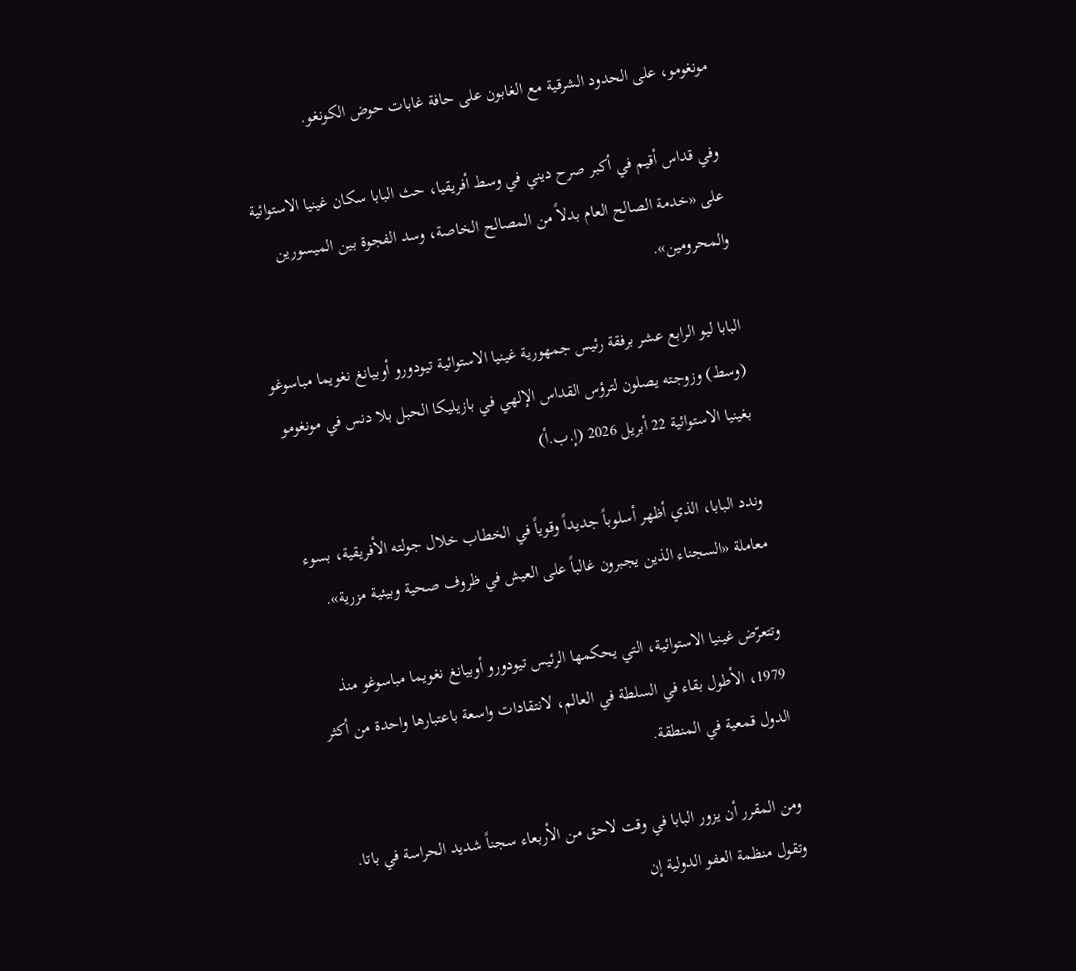مونغومو، على الحدود الشرقية مع الغابون على حافة غابات حوض الكونغو.

وفي قداس أقيم في أكبر صرح ديني في وسط أفريقيا، حث البابا سكان غينيا الاستوائية على «خدمة الصالح العام بدلاً من المصالح الخاصة، وسد الفجوة بين الميسورين والمحرومين».

البابا ليو الرابع عشر برفقة رئيس جمهورية غينيا الاستوائية تيودورو أوبيانغ نغويما مباسوغو (وسط) وزوجته يصلون لترؤس القداس الإلهي في بازيليكا الحبل بلا دنس في مونغومو بغينيا الاستوائية 22 أبريل 2026 (إ.ب.أ)

وندد البابا، الذي أظهر أسلوباً جديداً وقوياً في الخطاب خلال جولته الأفريقية، بسوء معاملة «السجناء الذين يجبرون غالباً على العيش في ظروف صحية وبيئية مزرية».

وتتعرّض غينيا الاستوائية، التي يحكمها الرئيس تيودورو أوبيانغ نغويما مباسوغو منذ 1979، الأطول بقاء في السلطة في العالم، لانتقادات واسعة باعتبارها واحدة من أكثر الدول قمعية في المنطقة.

ومن المقرر أن يزور البابا في وقت لاحق من الأربعاء سجناً شديد الحراسة في باتا. وتقول منظمة العفو الدولية إن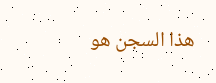هذا السجن هو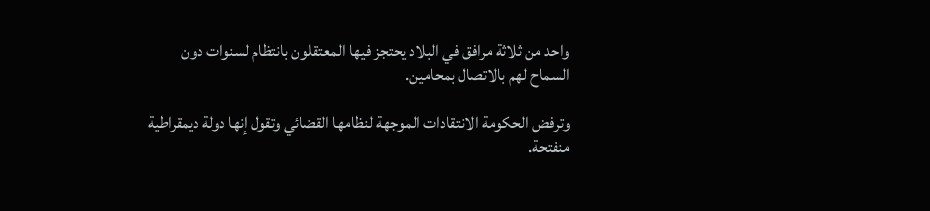واحد من ثلاثة مرافق في البلاد يحتجز فيها المعتقلون بانتظام لسنوات دون السماح لهم بالاتصال بمحامين.

وترفض الحكومة الانتقادات الموجهة لنظامها القضائي وتقول إنها دولة ديمقراطية منفتحة.